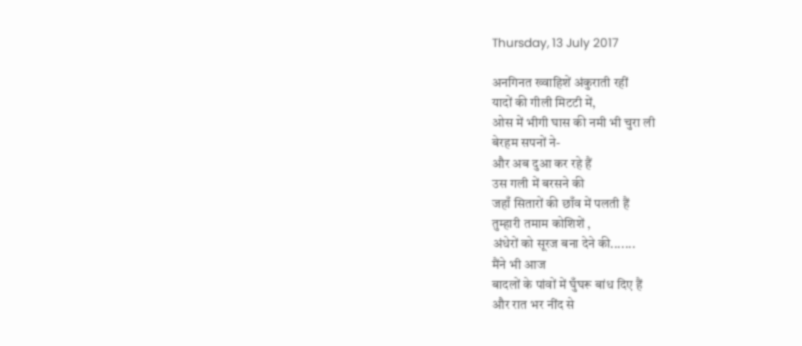Thursday, 13 July 2017

अनगिनत ख्वाहिशें अंकुराती रहीं
यादों की गीली मिटटी में,
ओस में भीगी घास की नमी भी चुरा ली
बेरहम सपनों ने-
और अब दुआ कर रहे हैं
उस गली में बरसने की
जहाँ सितारों की छाँव में पलती हैं
तुम्हारी तमाम कोशिशें ,
अंधेरों को सूरज बना देने की.......
मैंने भी आज
बादलों के पांवों में घुँघरू बांध दिए हैं
और रात भर नींद से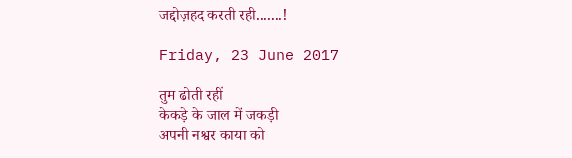जद्दोज़हद करती रही.......!

Friday, 23 June 2017

तुम ढोती रहीं
केकड़े के जाल में जकड़ी
अपनी नश्वर काया को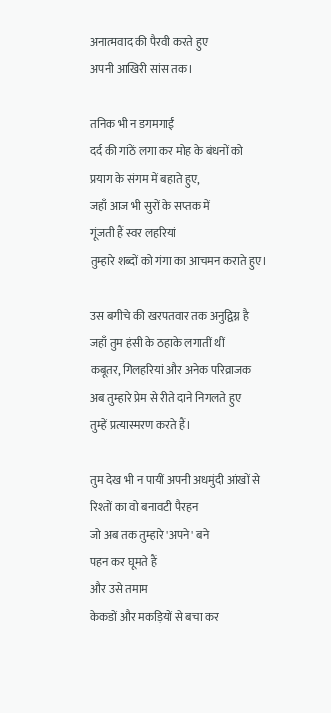अनात्मवाद की पैरवी करते हुए
अपनी आखिरी सांस तक।

तनिक भी न डगमगाईं
दर्द की गांठें लगा कर मोह के बंधनों को
प्रयाग के संगम में बहाते हुए,
जहाँ आज भी सुरों के सप्तक में
गूंजती हैं स्वर लहरियां
तुम्हारे शब्दों को गंगा का आचमन कराते हुए।

उस बगीचे की खरपतवार तक अनुद्विग्न है
जहाँ तुम हंसी के ठहाके लगातीं थीं
कबूतर, गिलहरियां और अनेक परिव्राजक
अब तुम्हारे प्रेम से रीते दाने निगलते हुए
तुम्हें प्रत्यास्मरण करते हैं।

तुम देख भी न पायीं अपनी अधमुंदी आंखों से
रिश्तों का वो बनावटी पैरहन
जो अब तक तुम्हारे 'अपने' बने
पहन कर घूमते हैं
और उसे तमाम
केकडों और मकड़ियों से बचा कर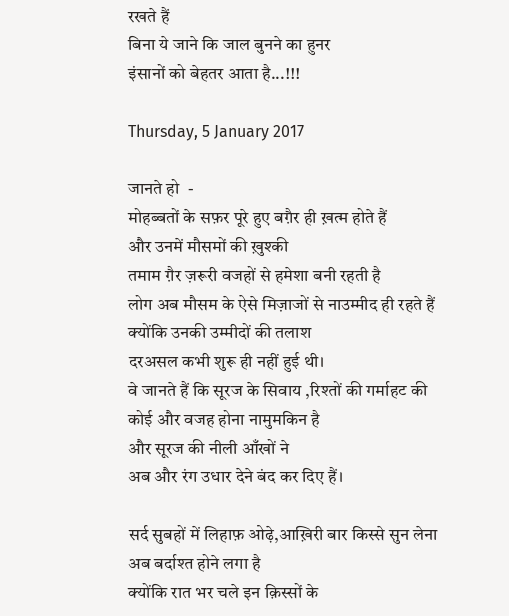रखते हैं
बिना ये जाने कि जाल बुनने का हुनर
इंसानों को बे‍हतर आता है...!!!

Thursday, 5 January 2017

जानते हो  -
मोहब्बतों के सफ़र पूरे हुए बग़ैर ही ख़त्म होते हैं
और उनमें मौसमों की ख़ुश्की
तमाम ग़ैर ज़रूरी वजहों से हमेशा बनी रहती है
लोग अब मौसम के ऐसे मिज़ाजों से नाउम्मीद ही रहते हैं
क्योंकि उनकी उम्मीदों की तलाश
दरअसल कभी शुरू ही नहीं हुई थी।
वे जानते हैं कि सूरज के सिवाय ,रिश्तों की गर्माहट की
कोई और वजह होना नामुमकिन है
और सूरज की नीली आँखों ने
अब और रंग उधार देने बंद कर दिए हैं।

सर्द सुबहों में लिहाफ़ ओढ़े,आख़िरी बार किस्से सुन लेना
अब बर्दाश्त होने लगा है
क्योंकि रात भर चले इन क़िस्सों के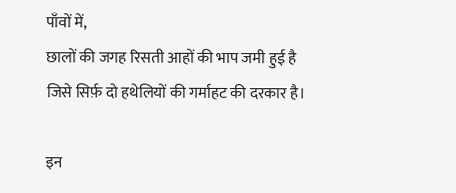पाँवों में,
छालों की जगह रिसती आहों की भाप जमी हुई है
जिसे सिर्फ़ दो हथेलियों की गर्माहट की दरकार है।

इन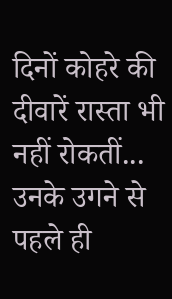दिनों कोहरे की दीवारें रास्ता भी नहीं रोकतीं...
उनके उगने से पहले ही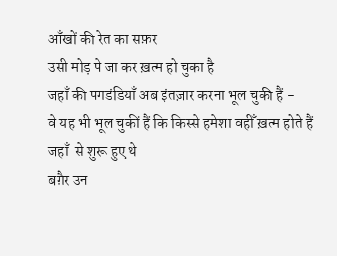आँखों की रेत का सफ़र
उसी मोड़ पे जा कर ख़त्म हो चुका है
जहाँ की पगडंडियाँ अब इंतज़ार करना भूल चुकी हैं -
वे यह भी भूल चुकीं हैं कि किस्से हमेशा वहीँ ख़त्म होते हैं
जहाँ  से शुरू हुए थे
बग़ैर उन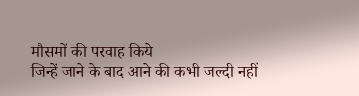मौसमों की परवाह किये
जिन्हें जाने के बाद आने की कभी जल्दी नहीं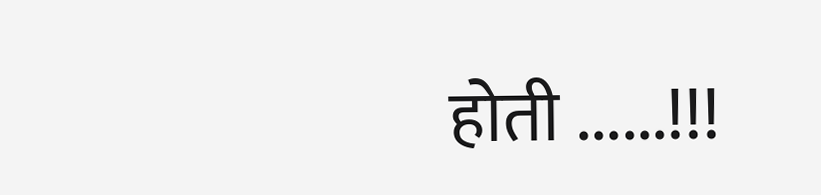होती ......!!!